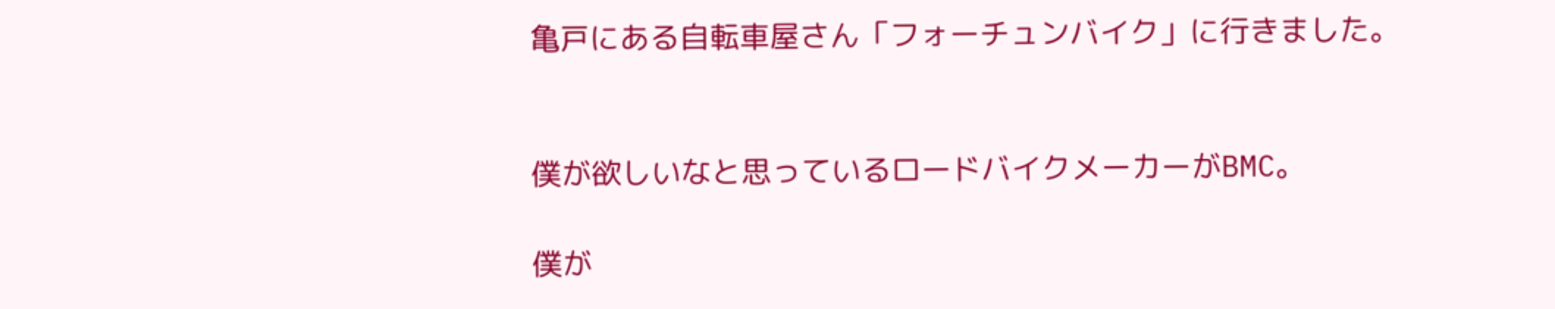亀戸にある自転車屋さん「フォーチュンバイク」に行きました。


僕が欲しいなと思っているロードバイクメーカーがBMC。

僕が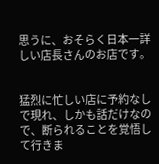思うに、おそらく日本一詳しい店長さんのお店です。


猛烈に忙しい店に予約なしで現れ、しかも話だけなので、断られることを覚悟して行きま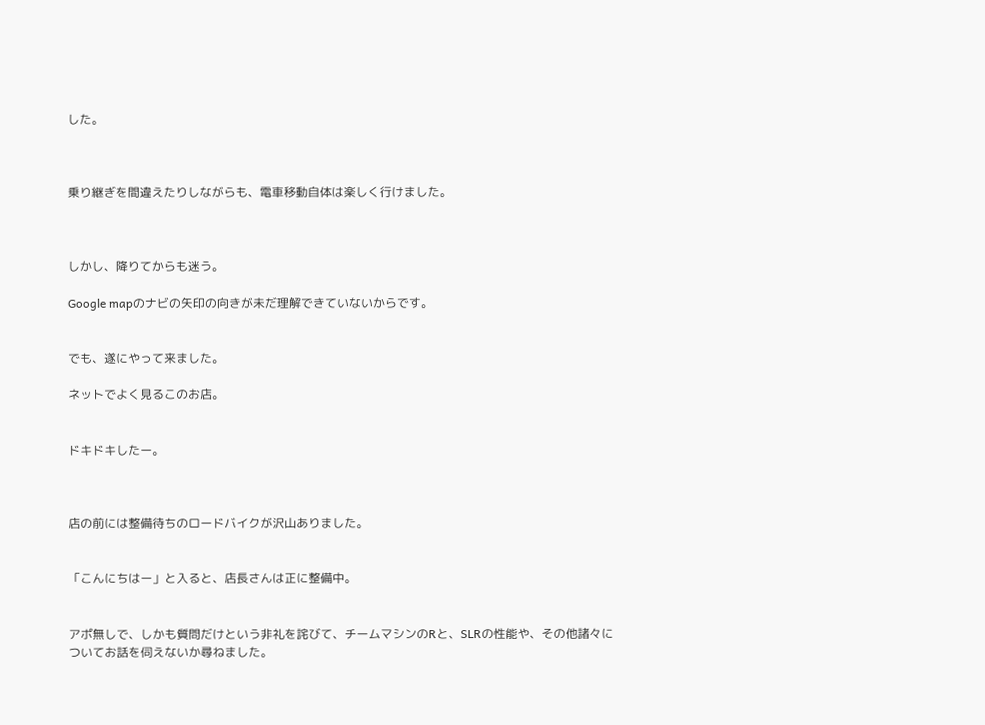した。



乗り継ぎを間違えたりしながらも、電車移動自体は楽しく行けました。



しかし、降りてからも迷う。

Google mapのナビの矢印の向きが未だ理解できていないからです。


でも、遂にやって来ました。

ネットでよく見るこのお店。


ドキドキしたー。



店の前には整備待ちのロードバイクが沢山ありました。


「こんにちはー」と入ると、店長さんは正に整備中。


アポ無しで、しかも質問だけという非礼を詫びて、チームマシンのRと、SLRの性能や、その他諸々についてお話を伺えないか尋ねました。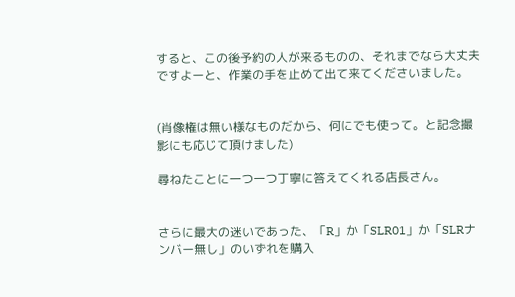すると、この後予約の人が来るものの、それまでなら大丈夫ですよーと、作業の手を止めて出て来てくださいました。


(肖像権は無い様なものだから、何にでも使って。と記念撮影にも応じて頂けました)

尋ねたことに一つ一つ丁寧に答えてくれる店長さん。


さらに最大の迷いであった、「R」か「SLR01」か「SLRナンバー無し」のいずれを購入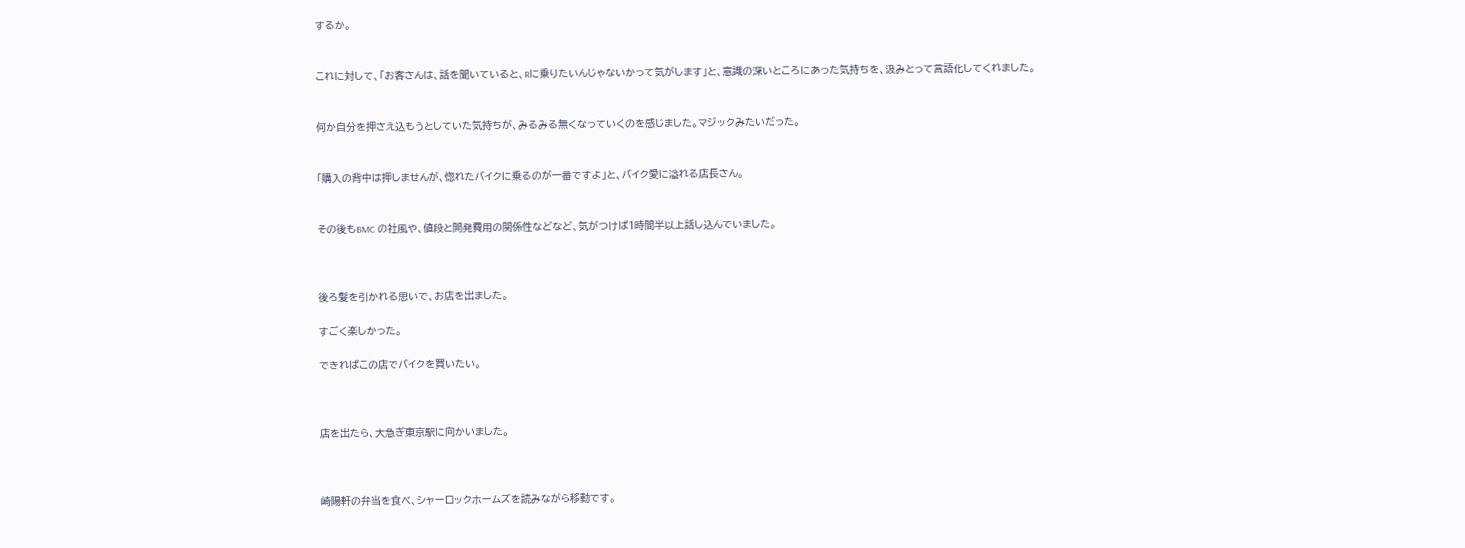するか。


これに対して、「お客さんは、話を聞いていると、Rに乗りたいんじゃないかって気がします」と、意識の深いところにあった気持ちを、汲みとって言語化してくれました。


何か自分を押さえ込もうとしていた気持ちが、みるみる無くなっていくのを感じました。マジックみたいだった。


「購入の背中は押しませんが、惚れたバイクに乗るのが一番ですよ」と、バイク愛に溢れる店長さん。


その後もBMC の社風や、値段と開発費用の関係性などなど、気がつけば1時間半以上話し込んでいました。



後ろ髪を引かれる思いで、お店を出ました。

すごく楽しかった。

できればこの店でバイクを買いたい。



店を出たら、大急ぎ東京駅に向かいました。



崎陽軒の弁当を食べ、シャーロックホームズを読みながら移動です。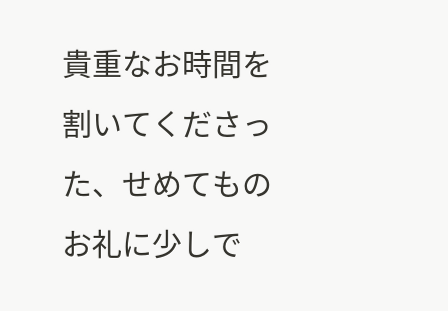貴重なお時間を割いてくださった、せめてものお礼に少しで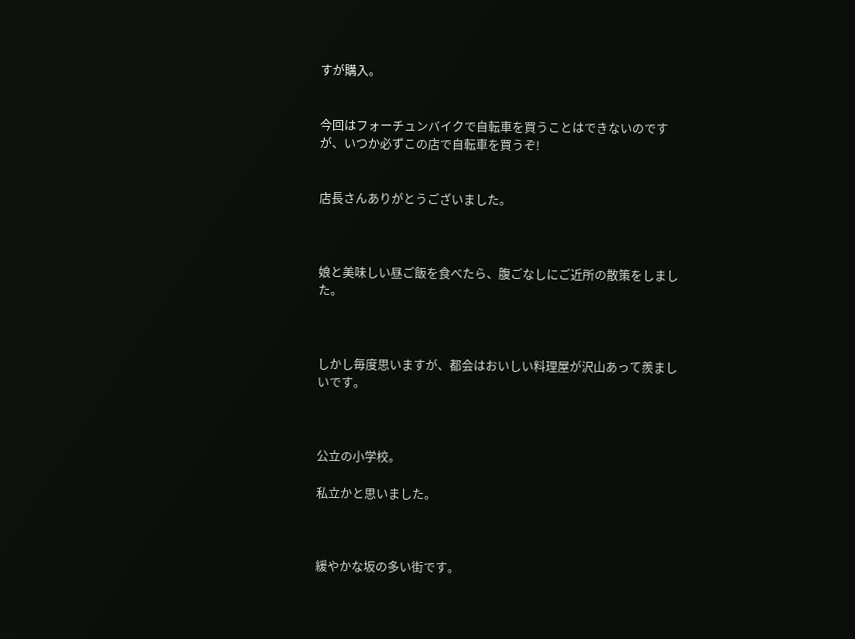すが購入。


今回はフォーチュンバイクで自転車を買うことはできないのですが、いつか必ずこの店で自転車を買うぞ!


店長さんありがとうございました。



娘と美味しい昼ご飯を食べたら、腹ごなしにご近所の散策をしました。



しかし毎度思いますが、都会はおいしい料理屋が沢山あって羨ましいです。



公立の小学校。

私立かと思いました。



緩やかな坂の多い街です。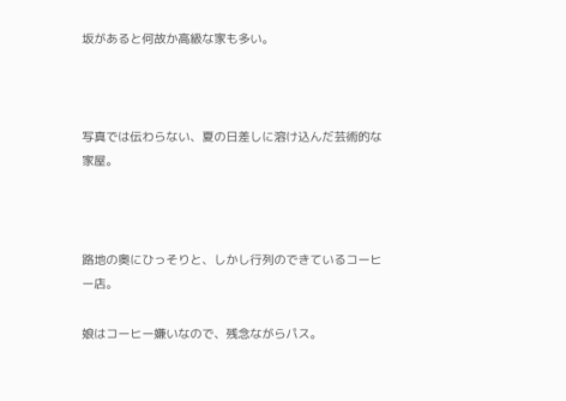坂があると何故か高級な家も多い。



写真では伝わらない、夏の日差しに溶け込んだ芸術的な家屋。



路地の奥にひっそりと、しかし行列のできているコーヒー店。

娘はコーヒー嫌いなので、残念ながらパス。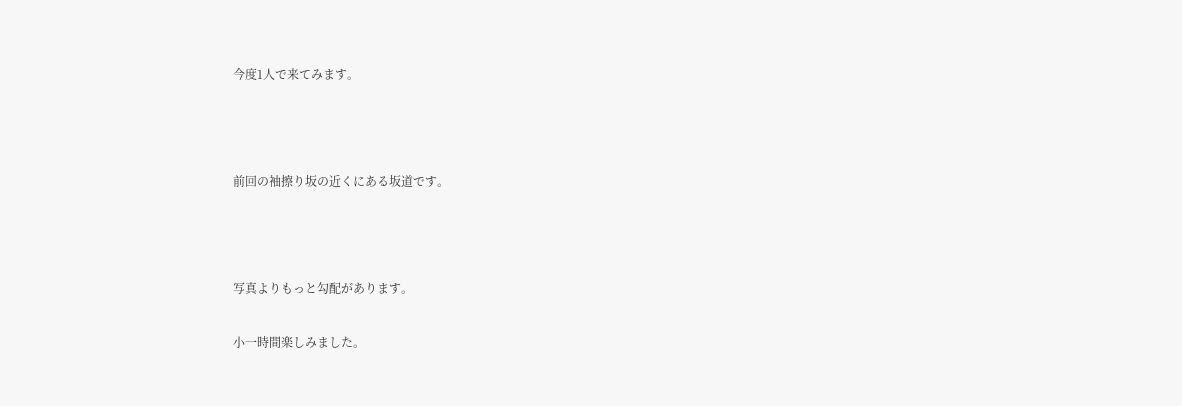今度1人で来てみます。



前回の袖擦り坂の近くにある坂道です。



写真よりもっと勾配があります。

小一時間楽しみました。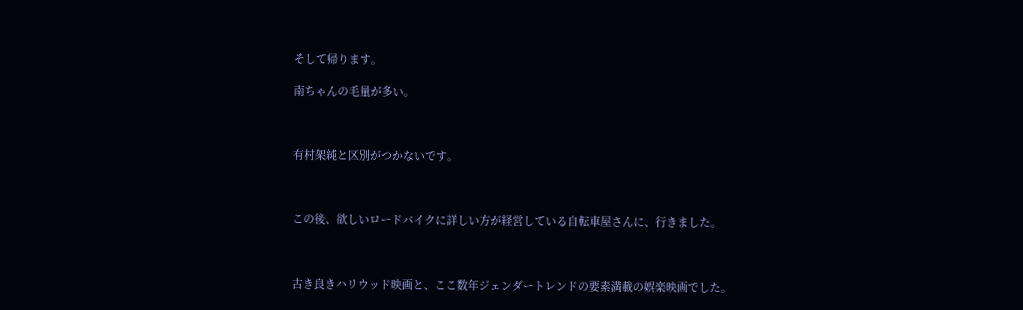そして帰ります。

南ちゃんの毛量が多い。



有村架純と区別がつかないです。



この後、欲しいロードバイクに詳しい方が経営している自転車屋さんに、行きました。



古き良きハリウッド映画と、ここ数年ジェンダートレンドの要素満載の娯楽映画でした。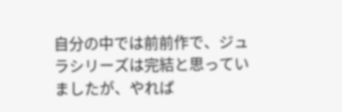自分の中では前前作で、ジュラシリーズは完結と思っていましたが、やれば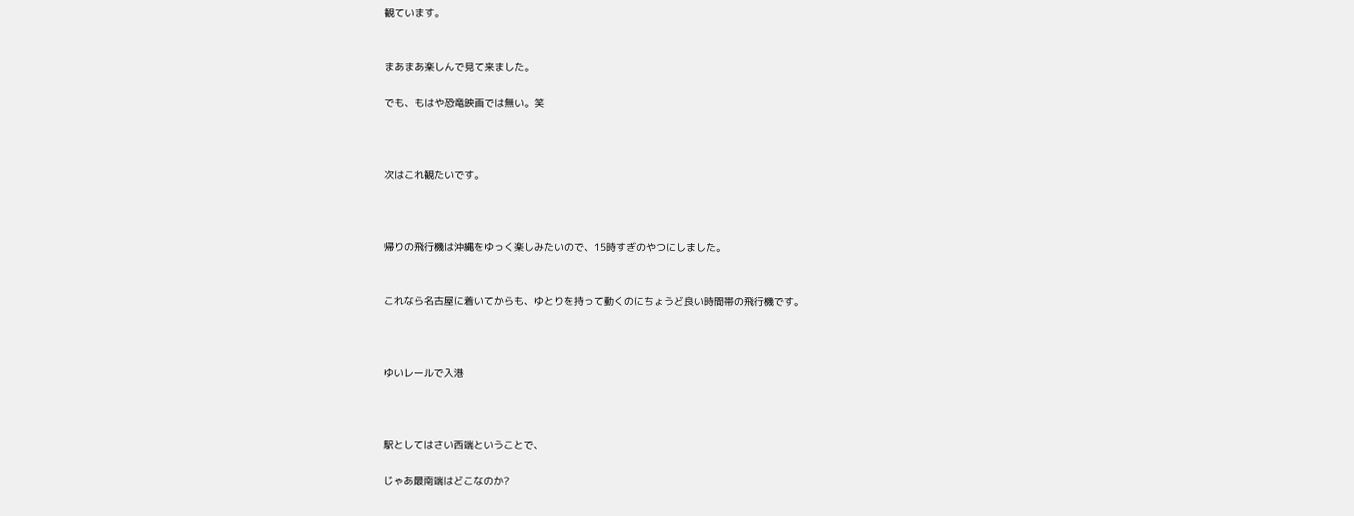観ています。


まあまあ楽しんで見て来ました。

でも、もはや恐竜映画では無い。笑



次はこれ観たいです。



帰りの飛行機は沖縄をゆっく楽しみたいので、15時すぎのやつにしました。


これなら名古屋に着いてからも、ゆとりを持って動くのにちょうど良い時間帯の飛行機です。



ゆいレールで入港



駅としてはさい西端ということで、

じゃあ最南端はどこなのか?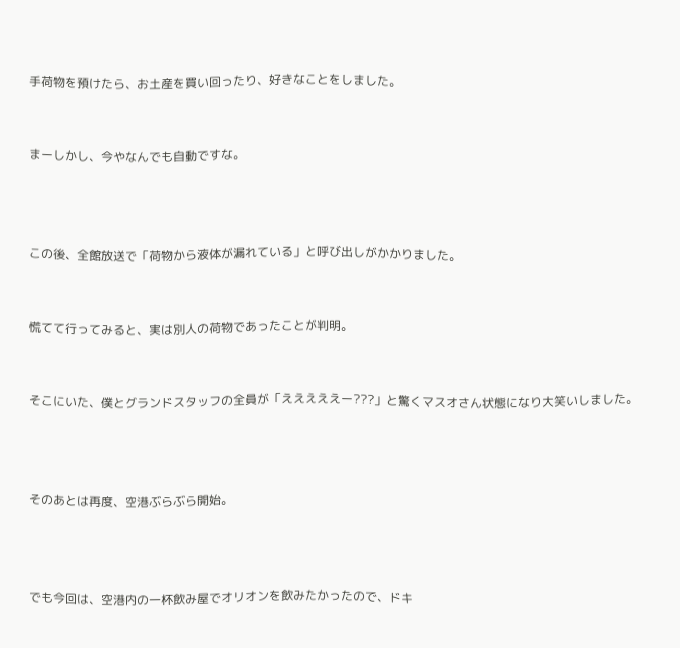手荷物を預けたら、お土産を買い回ったり、好きなことをしました。


まーしかし、今やなんでも自動ですな。



この後、全館放送で「荷物から液体が漏れている」と呼び出しがかかりました。


慌てて行ってみると、実は別人の荷物であったことが判明。


そこにいた、僕とグランドスタッフの全員が「えええええー???」と驚くマスオさん状態になり大笑いしました。



そのあとは再度、空港ぶらぶら開始。



でも今回は、空港内の一杯飲み屋でオリオンを飲みたかったので、ドキ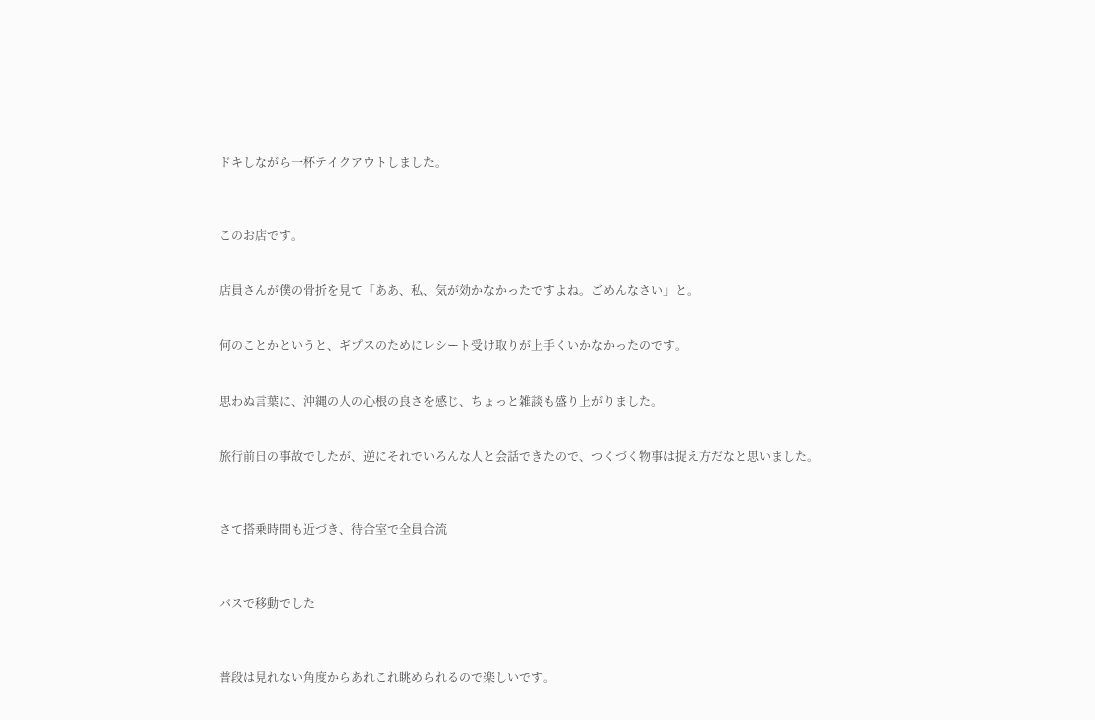ドキしながら一杯テイクアウトしました。



このお店です。


店員さんが僕の骨折を見て「ああ、私、気が効かなかったですよね。ごめんなさい」と。


何のことかというと、ギプスのためにレシート受け取りが上手くいかなかったのです。


思わぬ言葉に、沖縄の人の心根の良さを感じ、ちょっと雑談も盛り上がりました。


旅行前日の事故でしたが、逆にそれでいろんな人と会話できたので、つくづく物事は捉え方だなと思いました。



さて搭乗時間も近づき、待合室で全員合流



バスで移動でした



普段は見れない角度からあれこれ眺められるので楽しいです。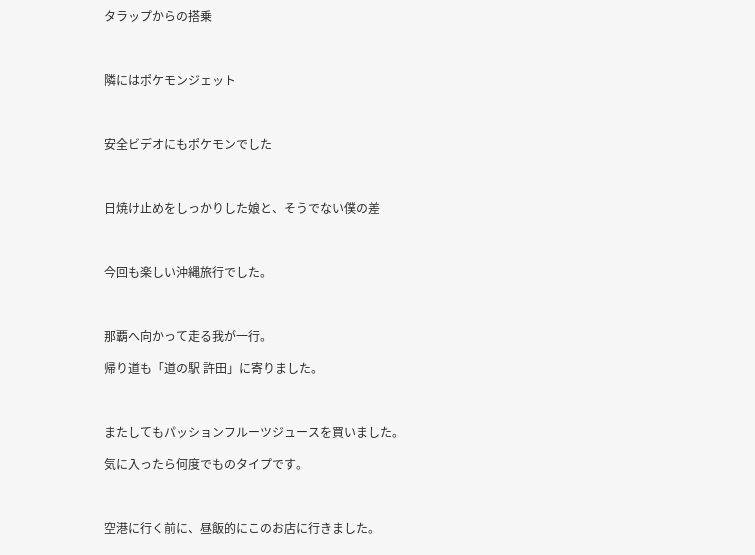タラップからの搭乗



隣にはポケモンジェット



安全ビデオにもポケモンでした



日焼け止めをしっかりした娘と、そうでない僕の差



今回も楽しい沖縄旅行でした。



那覇へ向かって走る我が一行。

帰り道も「道の駅 許田」に寄りました。



またしてもパッションフルーツジュースを買いました。

気に入ったら何度でものタイプです。



空港に行く前に、昼飯的にこのお店に行きました。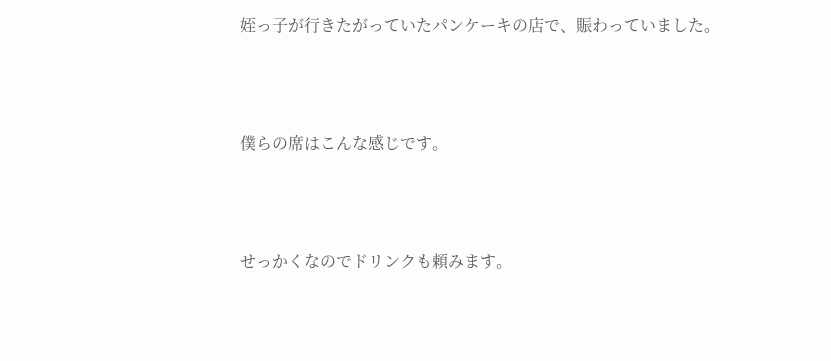姪っ子が行きたがっていたパンケーキの店で、賑わっていました。



僕らの席はこんな感じです。



せっかくなのでドリンクも頼みます。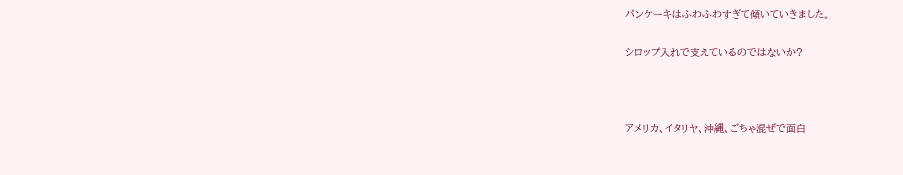パンケーキはふわふわすぎて傾いていきました。

シロップ入れで支えているのではないか?



アメリカ、イタリヤ、沖縄、ごちゃ混ぜで面白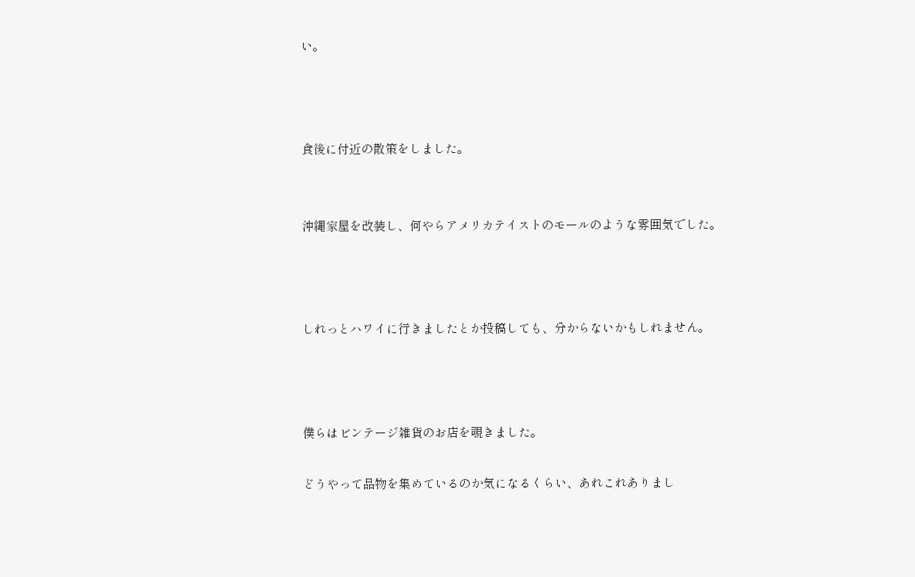い。



食後に付近の散策をしました。


沖縄家屋を改装し、何やらアメリカテイストのモールのような雰囲気でした。



しれっとハワイに行きましたとか投稿しても、分からないかもしれません。



僕らはビンテージ雑貨のお店を覗きました。

どうやって品物を集めているのか気になるくらい、あれこれありまし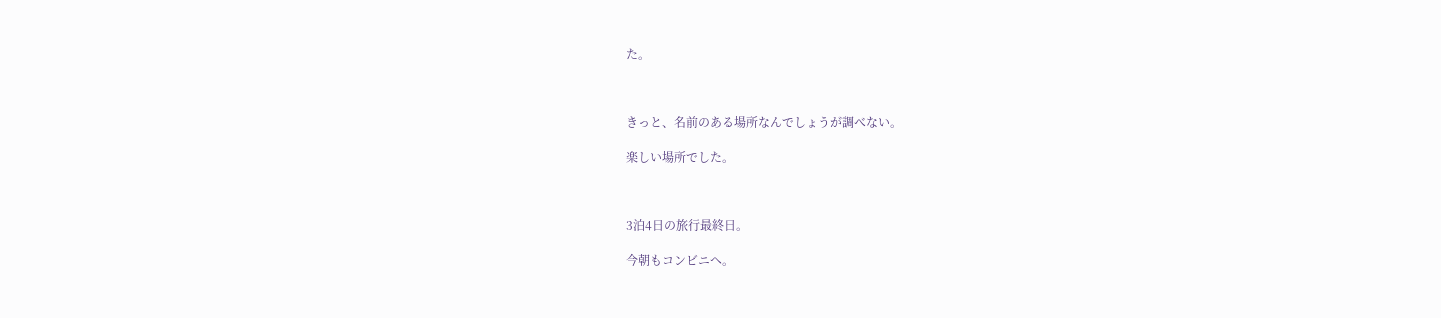た。



きっと、名前のある場所なんでしょうが調べない。

楽しい場所でした。



3泊4日の旅行最終日。

今朝もコンビニへ。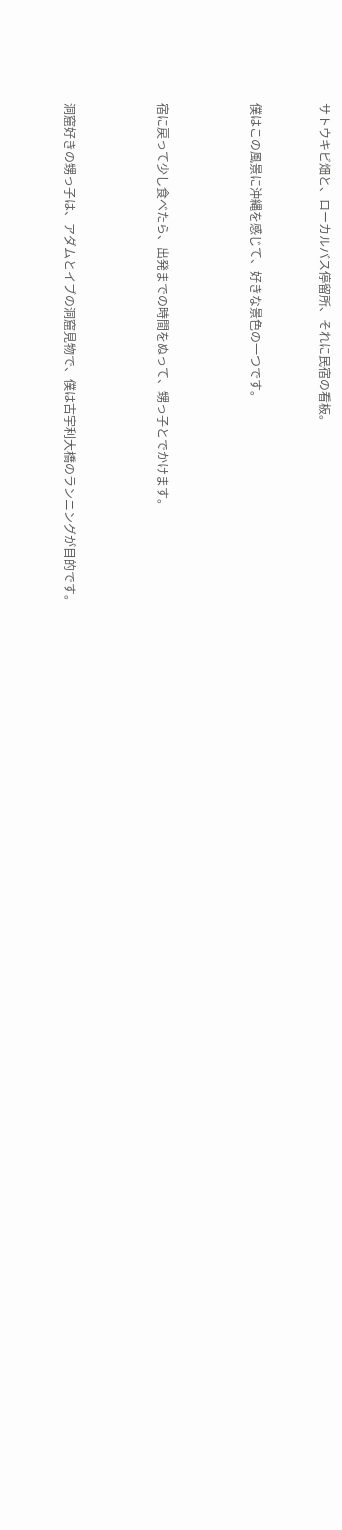サトウキビ畑と、ローカルバス停留所、それに民宿の看板。


僕はこの風景に沖縄を感じて、好きな景色の一つです。



宿に戻って少し食べたら、出発までの時間をぬって、甥っ子とでかけます。



洞窟好きの甥っ子は、アダムとイブの洞窟見物で、僕は古宇利大橋のランニングが目的です。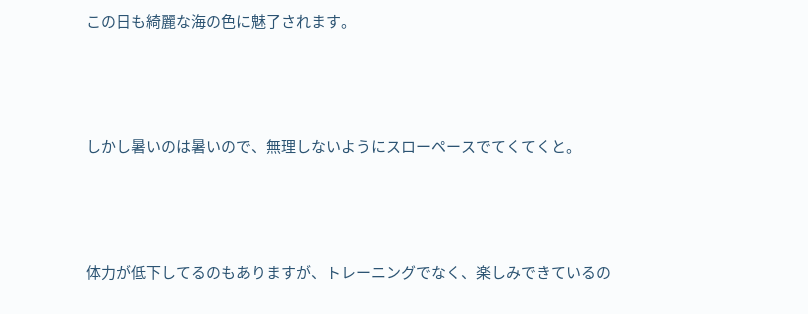この日も綺麗な海の色に魅了されます。



しかし暑いのは暑いので、無理しないようにスローペースでてくてくと。



体力が低下してるのもありますが、トレーニングでなく、楽しみできているの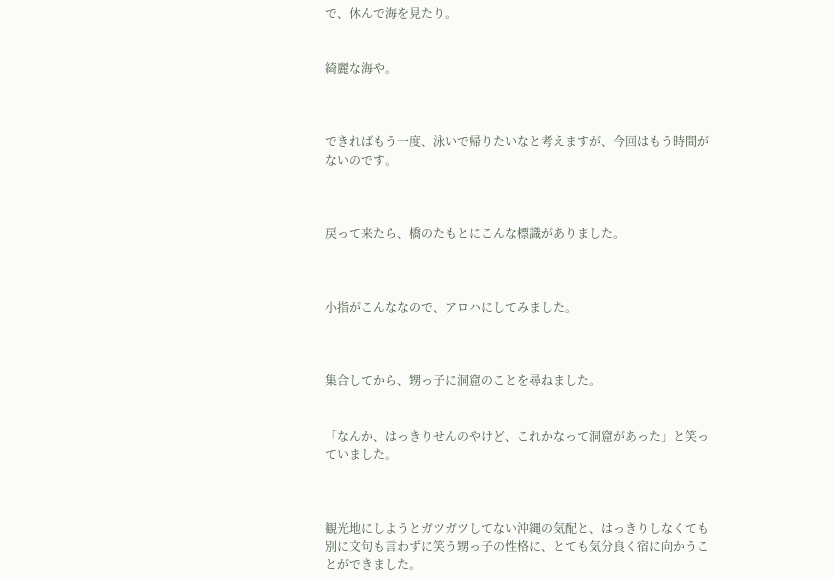で、休んで海を見たり。


綺麗な海や。



できればもう一度、泳いで帰りたいなと考えますが、今回はもう時間がないのです。



戻って来たら、橋のたもとにこんな標識がありました。



小指がこんななので、アロハにしてみました。



集合してから、甥っ子に洞窟のことを尋ねました。


「なんか、はっきりせんのやけど、これかなって洞窟があった」と笑っていました。



観光地にしようとガツガツしてない沖縄の気配と、はっきりしなくても別に文句も言わずに笑う甥っ子の性格に、とても気分良く宿に向かうことができました。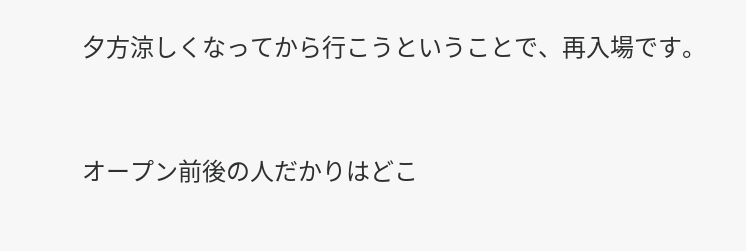夕方涼しくなってから行こうということで、再入場です。



オープン前後の人だかりはどこ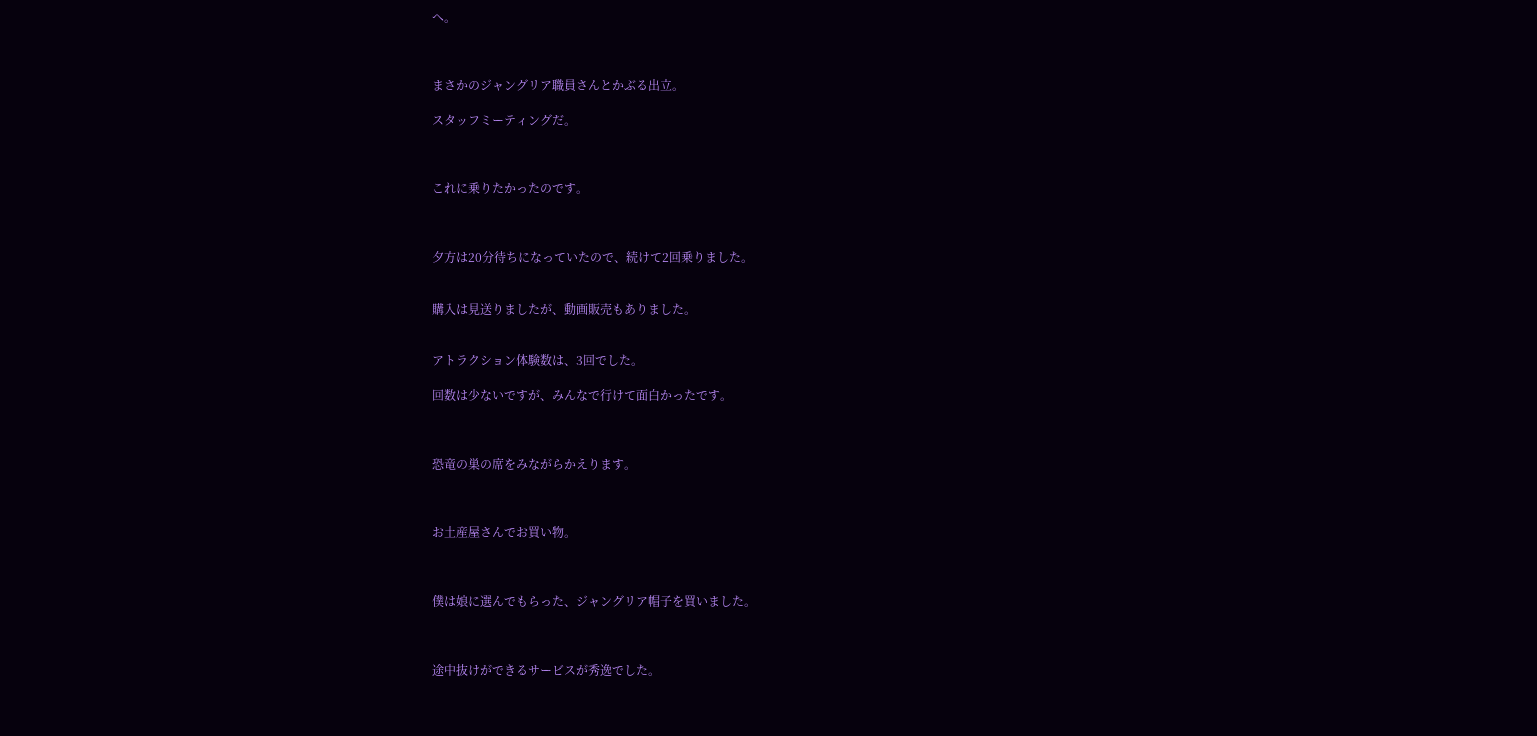へ。



まさかのジャングリア職員さんとかぶる出立。

スタッフミーティングだ。



これに乗りたかったのです。



夕方は20分待ちになっていたので、続けて2回乗りました。


購入は見送りましたが、動画販売もありました。


アトラクション体験数は、3回でした。

回数は少ないですが、みんなで行けて面白かったです。



恐竜の巣の席をみながらかえります。



お土産屋さんでお買い物。



僕は娘に選んでもらった、ジャングリア帽子を買いました。



途中抜けができるサービスが秀逸でした。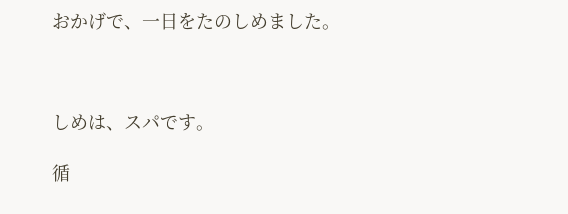おかげで、一日をたのしめました。



しめは、スパです。

循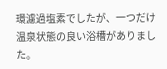環濾過塩素でしたが、一つだけ温泉状態の良い浴槽がありました。